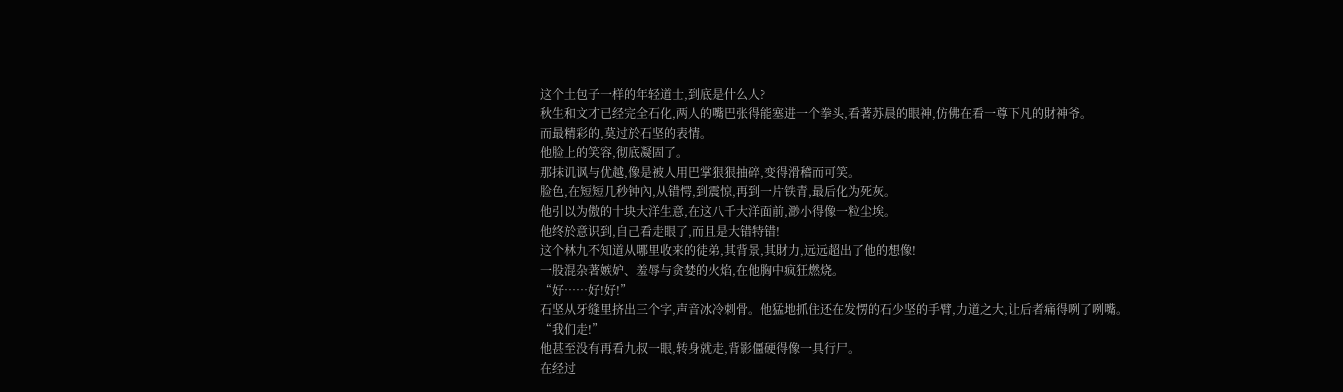这个土包子一样的年轻道士,到底是什么人?
秋生和文才已经完全石化,两人的嘴巴张得能塞进一个拳头,看著苏晨的眼神,仿佛在看一尊下凡的財神爷。
而最精彩的,莫过於石坚的表情。
他脸上的笑容,彻底凝固了。
那抹讥讽与优越,像是被人用巴掌狠狠抽碎,变得滑稽而可笑。
脸色,在短短几秒钟內,从错愕,到震惊,再到一片铁青,最后化为死灰。
他引以为傲的十块大洋生意,在这八千大洋面前,渺小得像一粒尘埃。
他终於意识到,自己看走眼了,而且是大错特错!
这个林九不知道从哪里收来的徒弟,其背景,其財力,远远超出了他的想像!
一股混杂著嫉妒、羞辱与贪婪的火焰,在他胸中疯狂燃烧。
“好……好!好!”
石坚从牙缝里挤出三个字,声音冰冷刺骨。他猛地抓住还在发愣的石少坚的手臂,力道之大,让后者痛得咧了咧嘴。
“我们走!”
他甚至没有再看九叔一眼,转身就走,背影僵硬得像一具行尸。
在经过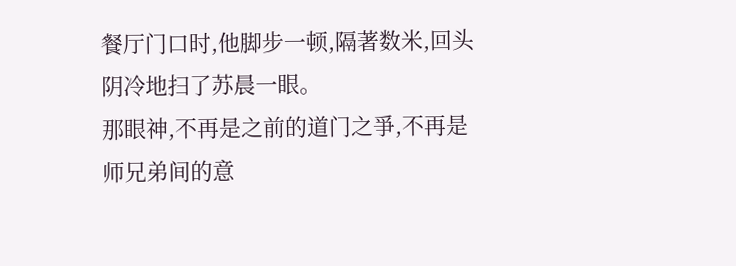餐厅门口时,他脚步一顿,隔著数米,回头阴冷地扫了苏晨一眼。
那眼神,不再是之前的道门之爭,不再是师兄弟间的意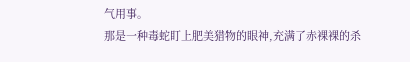气用事。
那是一种毒蛇盯上肥美猎物的眼神,充满了赤裸裸的杀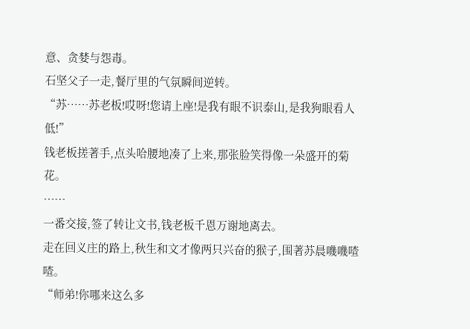意、贪婪与怨毒。
石坚父子一走,餐厅里的气氛瞬间逆转。
“苏……苏老板!哎呀!您请上座!是我有眼不识泰山,是我狗眼看人低!”
钱老板搓著手,点头哈腰地凑了上来,那张脸笑得像一朵盛开的菊花。
……
一番交接,签了转让文书,钱老板千恩万谢地离去。
走在回义庄的路上,秋生和文才像两只兴奋的猴子,围著苏晨嘰嘰喳喳。
“师弟!你哪来这么多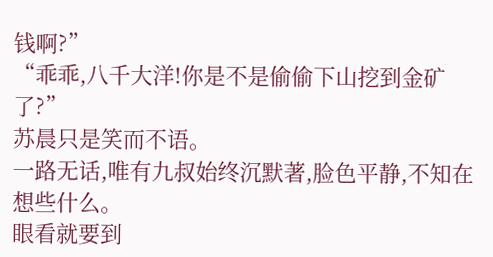钱啊?”
“乖乖,八千大洋!你是不是偷偷下山挖到金矿了?”
苏晨只是笑而不语。
一路无话,唯有九叔始终沉默著,脸色平静,不知在想些什么。
眼看就要到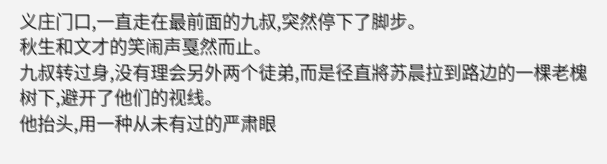义庄门口,一直走在最前面的九叔,突然停下了脚步。
秋生和文才的笑闹声戛然而止。
九叔转过身,没有理会另外两个徒弟,而是径直將苏晨拉到路边的一棵老槐树下,避开了他们的视线。
他抬头,用一种从未有过的严肃眼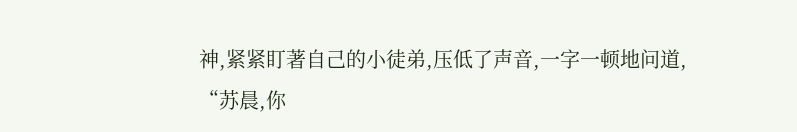神,紧紧盯著自己的小徒弟,压低了声音,一字一顿地问道,
“苏晨,你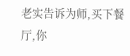老实告诉为师,买下餐厅,你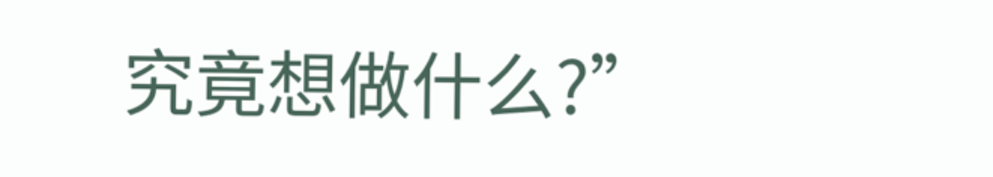究竟想做什么?”